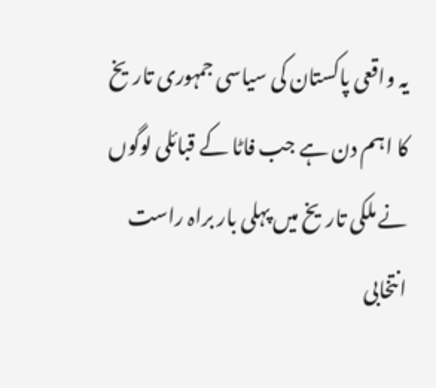یہ واقعی پاکستان کی سیاسی جمہوری تاریخ کا اہم دن ہے جب فاٹا کے قبائلی لوگوں نے ملکی تاریخ میں پہلی بار براہ راست انتخابی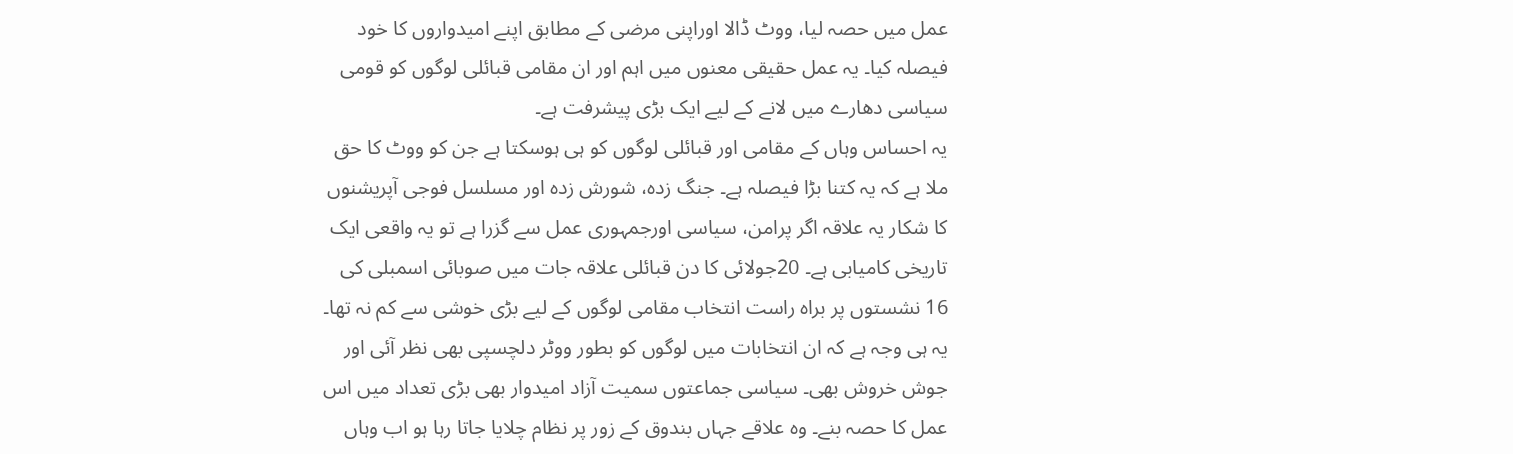عمل میں حصہ لیا، ووٹ ڈالا اوراپنی مرضی کے مطابق اپنے امیدواروں کا خود فیصلہ کیا۔ یہ عمل حقیقی معنوں میں اہم اور ان مقامی قبائلی لوگوں کو قومی سیاسی دھارے میں لانے کے لیے ایک بڑی پیشرفت ہے۔
یہ احساس وہاں کے مقامی اور قبائلی لوگوں کو ہی ہوسکتا ہے جن کو ووٹ کا حق ملا ہے کہ یہ کتنا بڑا فیصلہ ہے۔ جنگ زدہ، شورش زدہ اور مسلسل فوجی آپریشنوں کا شکار یہ علاقہ اگر پرامن، سیاسی اورجمہوری عمل سے گزرا ہے تو یہ واقعی ایک تاریخی کامیابی ہے۔ 20جولائی کا دن قبائلی علاقہ جات میں صوبائی اسمبلی کی 16 نشستوں پر براہ راست انتخاب مقامی لوگوں کے لیے بڑی خوشی سے کم نہ تھا۔
یہ ہی وجہ ہے کہ ان انتخابات میں لوگوں کو بطور ووٹر دلچسپی بھی نظر آئی اور جوش خروش بھی۔ سیاسی جماعتوں سمیت آزاد امیدوار بھی بڑی تعداد میں اس عمل کا حصہ بنے۔ وہ علاقے جہاں بندوق کے زور پر نظام چلایا جاتا رہا ہو اب وہاں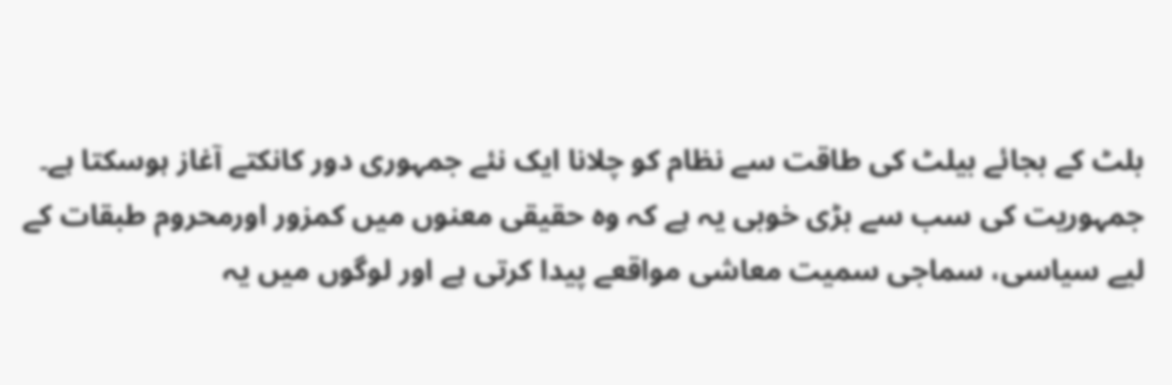بلٹ کے بجائے بیلٹ کی طاقت سے نظام کو چلانا ایک نئے جمہوری دور کانکتے آغاز ہوسکتا ہے۔
جمہوریت کی سب سے بڑی خوبی یہ ہے کہ وہ حقیقی معنوں میں کمزور اورمحروم طبقات کے لیے سیاسی، سماجی سمیت معاشی مواقعے پیدا کرتی ہے اور لوگوں میں یہ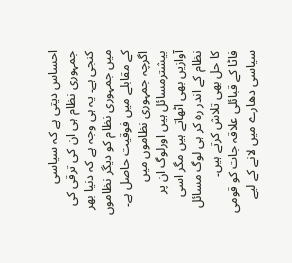احساس دیتی ہے کہ سیاسی جمہوری نظام ہی ان کی ترقی کی کنجی ہے۔ یہ ہی وجہ ہے کہ دنیا بھر میں جمہوری نظام کو دیگر نظاموں کے مقابلے میں فوقیت حاصل ہے۔ اگرچہ جمہوری نظاموں میں بیشترمسائل ہیں اورلوگ ان پر آوازیں بھی اٹھاتے ہیں مگر اسی نظام کے اندر رہ کر ہی لوگ مسائل کا حل بھی تلاش کرتے ہیں۔
فاٹا کے قبائلی علاقہ جات کو قومی سیاسی دھارے میں لانے کے لیے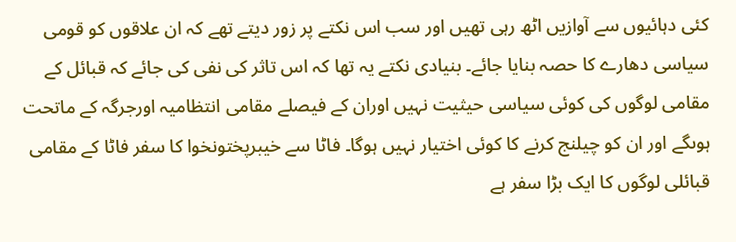کئی دہائیوں سے آوازیں اٹھ رہی تھیں اور سب اس نکتے پر زور دیتے تھے کہ ان علاقوں کو قومی سیاسی دھارے کا حصہ بنایا جائے۔ بنیادی نکتے یہ تھا کہ اس تاثر کی نفی کی جائے کہ قبائل کے مقامی لوگوں کی کوئی سیاسی حیثیت نہیں اوران کے فیصلے مقامی انتظامیہ اورجرگہ کے ماتحت ہوںگے اور ان کو چیلنج کرنے کا کوئی اختیار نہیں ہوگا۔ فاٹا سے خیبرپختونخوا کا سفر فاٹا کے مقامی قبائلی لوگوں کا ایک بڑا سفر ہے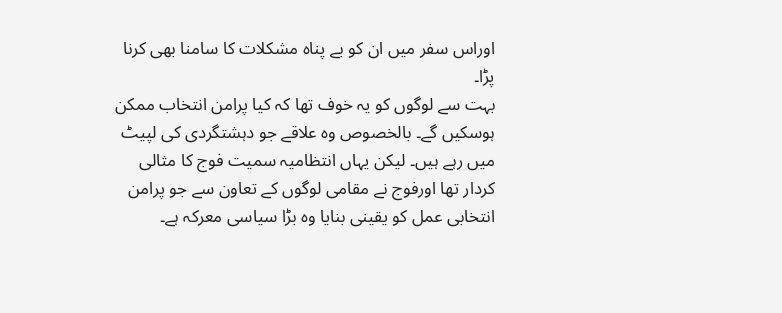اوراس سفر میں ان کو بے پناہ مشکلات کا سامنا بھی کرنا پڑا۔
بہت سے لوگوں کو یہ خوف تھا کہ کیا پرامن انتخاب ممکن ہوسکیں گے۔ بالخصوص وہ علاقے جو دہشتگردی کی لپیٹ میں رہے ہیں۔ لیکن یہاں انتظامیہ سمیت فوج کا مثالی کردار تھا اورفوج نے مقامی لوگوں کے تعاون سے جو پرامن انتخابی عمل کو یقینی بنایا وہ بڑا سیاسی معرکہ ہے۔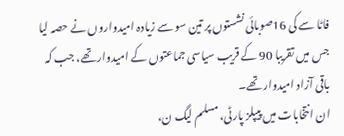فاٹا سے کی 16صوبائی نشستوں پر تین سو سے زیادہ امیدواروں نے حصہ لیا جس میں تقریبا 90 کے قریب سیاسی جماعتوں کے امیدوار تھے، جب کہ باقی آزاد امیدوار تھے۔
ان انتخابات میں پیپلز پارٹی، مسلم لیگ ن،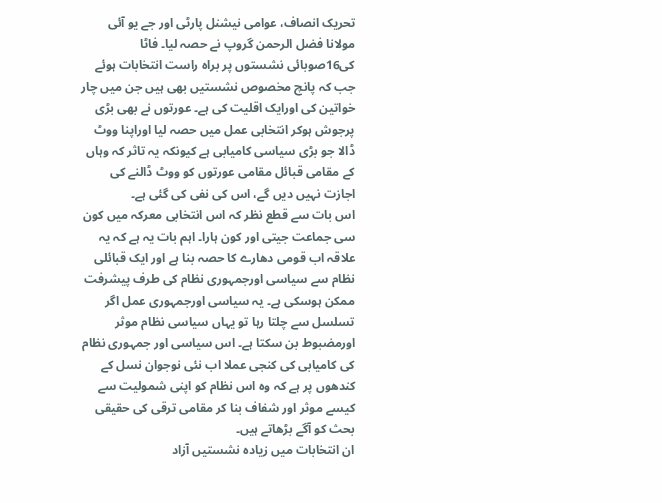تحریک انصاف، عوامی نیشنل پارٹی اور جے یو آئی مولانا فضل الرحمن گروپ نے حصہ لیا۔ فاٹا کی16صوبائی نشستوں پر براہ راست انتخابات ہوئے جب کہ پانچ مخصوص نشستیں بھی ہیں جن میں چار خواتین کی اورایک اقلیت کی ہے۔ عورتوں نے بھی بڑی پرجوش ہوکر انتخابی عمل میں حصہ لیا اوراپنا ووٹ ڈالا جو بڑی سیاسی کامیابی ہے کیونکہ یہ تاثر کہ وہاں کے مقامی قبائل مقامی عورتوں کو ووٹ ڈالنے کی اجازت نہیں دیں گے، اس کی نفی کی گئی ہے۔
اس بات سے قطع نظر کہ اس انتخابی معرکہ میں کون سی جماعت جیتی اور کون ہارا۔ اہم بات یہ ہے کہ یہ علاقہ اب قومی دھارے کا حصہ بنا ہے اور ایک قبائلی نظام سے سیاسی اورجمہوری نظام کی طرف پیشرفت ممکن ہوسکی ہے۔ یہ سیاسی اورجمہوری عمل اگر تسلسل سے چلتا رہا تو یہاں سیاسی نظام موثر اورمضبوط بن سکتا ہے۔ اس سیاسی اور جمہوری نظام کی کامیابی کی کنجی عملا اب نئی نوجوان نسل کے کندھوں پر ہے کہ وہ اس نظام کو اپنی شمولیت سے کیسے موثر اور شفاف بنا کر مقامی ترقی کی حقیقی بحث کو آگے بڑھاتے ہیں۔
ان انتخابات میں زیادہ نشستیں آزاد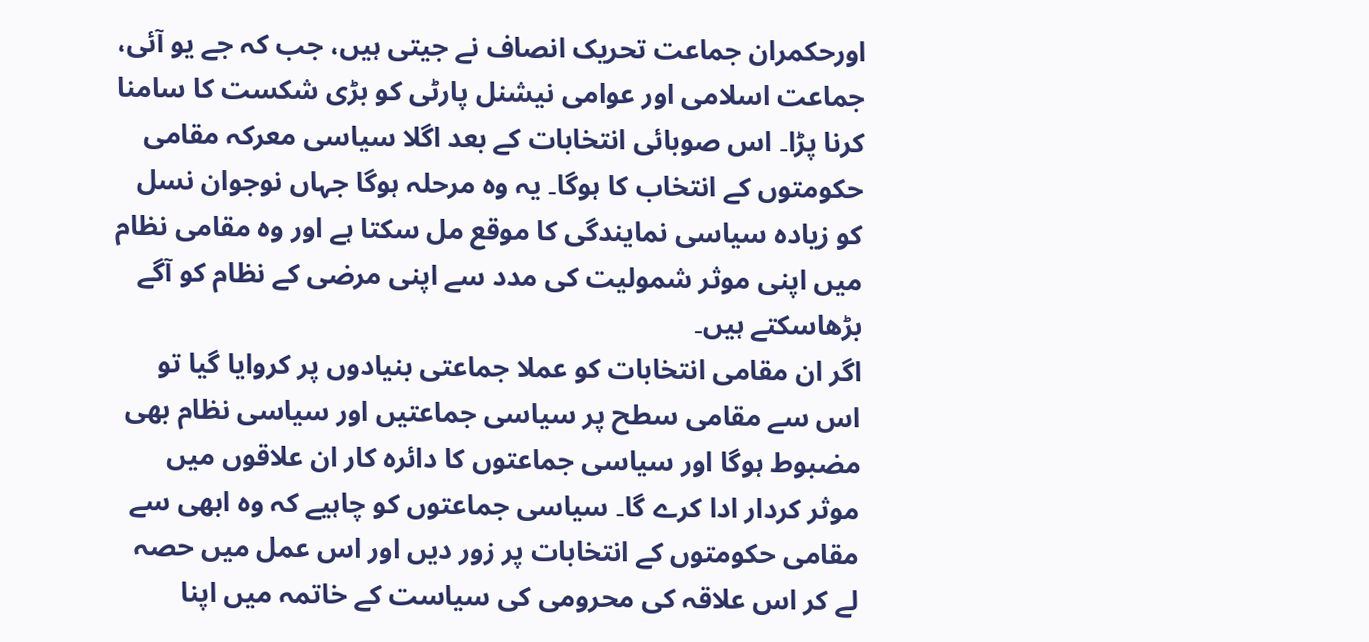اورحکمران جماعت تحریک انصاف نے جیتی ہیں، جب کہ جے یو آئی، جماعت اسلامی اور عوامی نیشنل پارٹی کو بڑی شکست کا سامنا کرنا پڑا۔ اس صوبائی انتخابات کے بعد اگلا سیاسی معرکہ مقامی حکومتوں کے انتخاب کا ہوگا۔ یہ وہ مرحلہ ہوگا جہاں نوجوان نسل کو زیادہ سیاسی نمایندگی کا موقع مل سکتا ہے اور وہ مقامی نظام میں اپنی موثر شمولیت کی مدد سے اپنی مرضی کے نظام کو آگے بڑھاسکتے ہیں۔
اگر ان مقامی انتخابات کو عملا جماعتی بنیادوں پر کروایا گیا تو اس سے مقامی سطح پر سیاسی جماعتیں اور سیاسی نظام بھی مضبوط ہوگا اور سیاسی جماعتوں کا دائرہ کار ان علاقوں میں موثر کردار ادا کرے گا۔ سیاسی جماعتوں کو چاہیے کہ وہ ابھی سے مقامی حکومتوں کے انتخابات پر زور دیں اور اس عمل میں حصہ لے کر اس علاقہ کی محرومی کی سیاست کے خاتمہ میں اپنا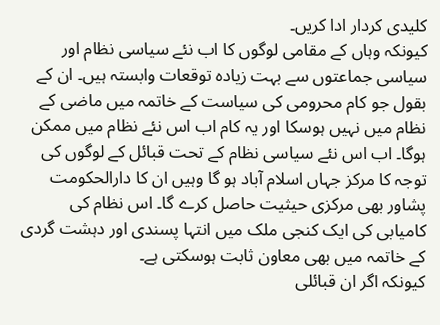کلیدی کردار ادا کریں۔
کیونکہ وہاں کے مقامی لوگوں کا اب نئے سیاسی نظام اور سیاسی جماعتوں سے بہت زیادہ توقعات وابستہ ہیں۔ ان کے بقول جو کام محرومی کی سیاست کے خاتمہ میں ماضی کے نظام میں نہیں ہوسکا اور یہ کام اب اس نئے نظام میں ممکن ہوگا۔ اب اس نئے سیاسی نظام کے تحت قبائل کے لوگوں کی توجہ کا مرکز جہاں اسلام آباد ہو گا وہیں ان کا دارالحکومت پشاور بھی مرکزی حیثیت حاصل کرے گا۔ اس نظام کی کامیابی کی ایک کنجی ملک میں انتہا پسندی اور دہشت گردی کے خاتمہ میں بھی معاون ثابت ہوسکتی ہے۔
کیونکہ اگر ان قبائلی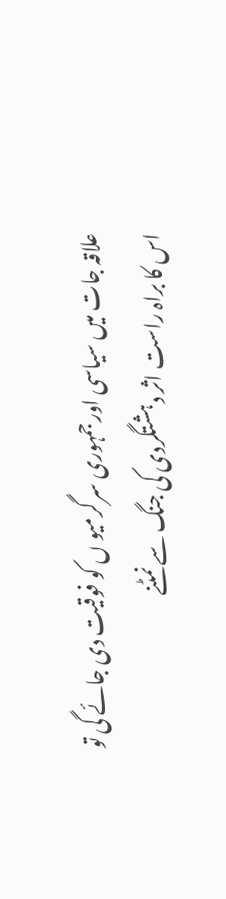علاقہ جات میں سیاسی اورجمہوری سرگرمیو ں کو فوقیت دی جائے گی تو اس کا براہ راست اثر دہشتگردی کی جنگ سے نمٹنے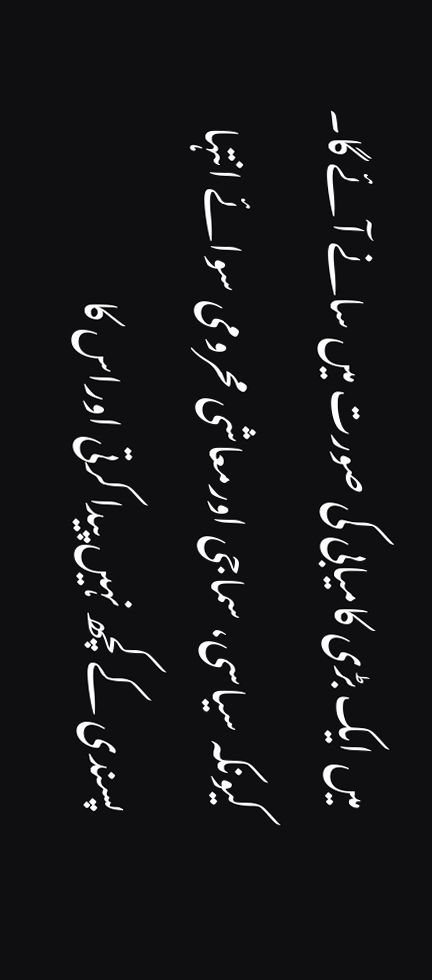میں ایک بڑی کامیابی کی صورت میں سانے آئے گا۔ کیونکہ سیاسی، سماجی اورمعاشی محرومی سوائے انتہا پسندی کے کچھ نہیں پیدا کرتی اوراس کا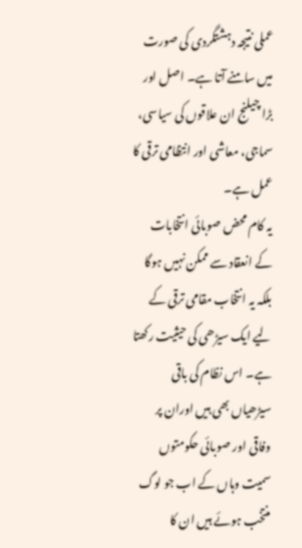عملی نتیجہ دہشتگردی کی صورت میں سامنے آتا ہے۔ اصل اور بڑا چیلنج ان علاقوں کی سیاسی، سماجی، معاشی اور انتظامی ترقی کا عمل ہے۔
یہ کام محض صوبائی انتخابات کے انعقاد سے ممکن نہیں ہوگا بلکہ یہ انتخاب مقامی ترقی کے لیے ایک سیڑھی کی حیثیت رکھتا ہے۔ اس نظام کی باقی سیڑھیاں بھی ہیں اوران پر وفاقی اور صوبائی حکومتوں سمیت وہاں کے اب جو لوگ منتخب ہوئے ہیں ان کا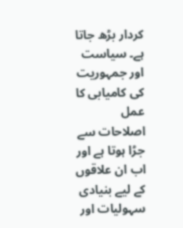کردار بڑھ جاتا ہے۔ سیاست اور جمہوریت کی کامیابی کا عمل اصلاحات سے جڑا ہوتا ہے اور اب ان علاقوں کے لیے بنیادی سہولیات اور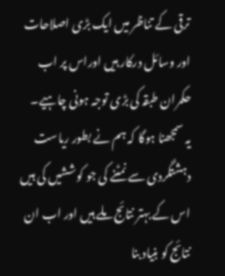ترقی کے تناظر میں ایک بڑی اصلاحات اور وسائل درکار ہیں اوراس پر اب حکمران طبقہ کی بڑی توجہ ہونی چاہیے۔
یہ سمجھنا ہوگا کہ ہم نے بطور ریاست دہشتگردی سے نمٹنے کی جو کوششیں کی ہیں اس کے بہتر نتائج ملے ہیں اور اب ان نتائج کو بنیاد بنا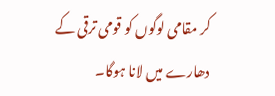کر مقامی لوگوں کو قومی ترقی کے دھارے میں لانا ہوگا۔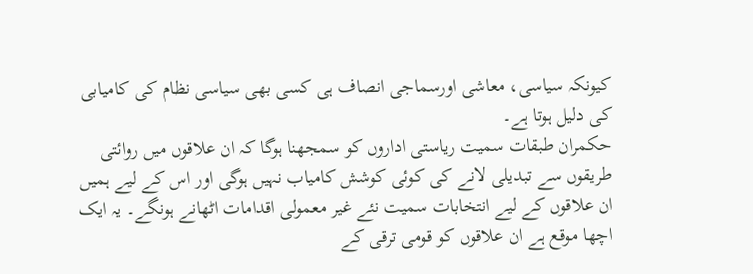کیونکہ سیاسی، معاشی اورسماجی انصاف ہی کسی بھی سیاسی نظام کی کامیابی کی دلیل ہوتا ہے۔
حکمران طبقات سمیت ریاستی اداروں کو سمجھنا ہوگا کہ ان علاقوں میں روائتی طریقوں سے تبدیلی لانے کی کوئی کوشش کامیاب نہیں ہوگی اور اس کے لیے ہمیں ان علاقوں کے لیے انتخابات سمیت نئے غیر معمولی اقدامات اٹھانے ہونگے۔ یہ ایک اچھا موقع ہے ان علاقوں کو قومی ترقی کے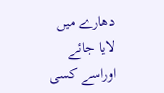دھارے میں لایا جائے اوراسے کسی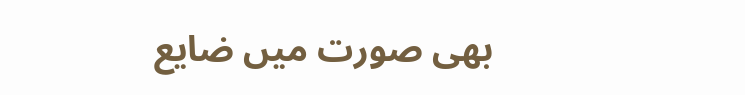بھی صورت میں ضایع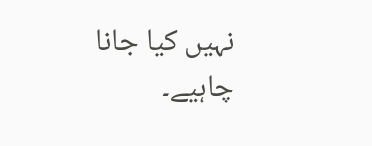نہیں کیا جانا چاہیے۔